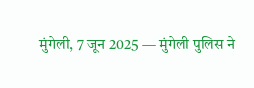मुंगेली, 7 जून 2025 — मुंगेली पुलिस ने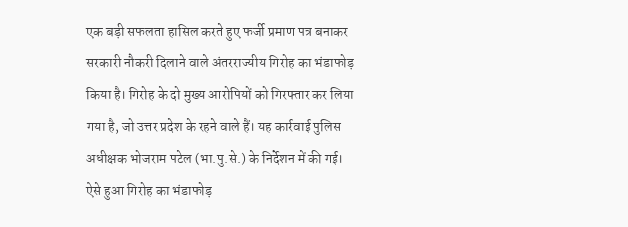एक बड़ी सफलता हासिल करते हुए फर्जी प्रमाण पत्र बनाकर सरकारी नौकरी दिलाने वाले अंतरराज्यीय गिरोह का भंडाफोड़ किया है। गिरोह के दो मुख्य आरोपियों को गिरफ्तार कर लिया गया है, जो उत्तर प्रदेश के रहने वाले हैं। यह कार्रवाई पुलिस अधीक्षक भोजराम पटेल (भा.पु.से.) के निर्देशन में की गई।
ऐसे हुआ गिरोह का भंडाफोड़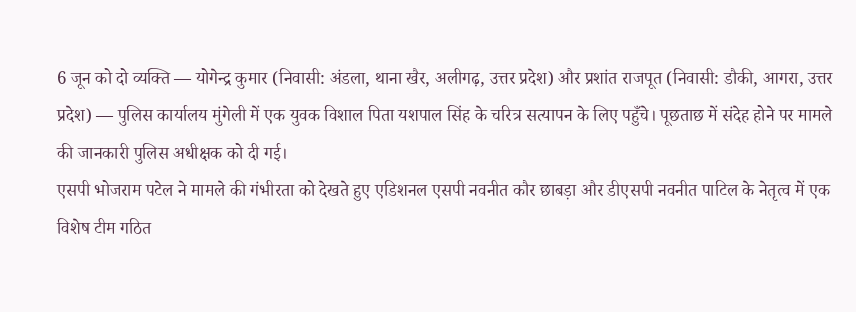6 जून को दो व्यक्ति — योगेन्द्र कुमार (निवासी: अंडला, थाना खैर, अलीगढ़, उत्तर प्रदेश) और प्रशांत राजपूत (निवासी: डौकी, आगरा, उत्तर प्रदेश) — पुलिस कार्यालय मुंगेली में एक युवक विशाल पिता यशपाल सिंह के चरित्र सत्यापन के लिए पहुँचे। पूछताछ में संदेह होने पर मामले की जानकारी पुलिस अधीक्षक को दी गई।
एसपी भोजराम पटेल ने मामले की गंभीरता को देखते हुए एडिशनल एसपी नवनीत कौर छाबड़ा और डीएसपी नवनीत पाटिल के नेतृत्व में एक विशेष टीम गठित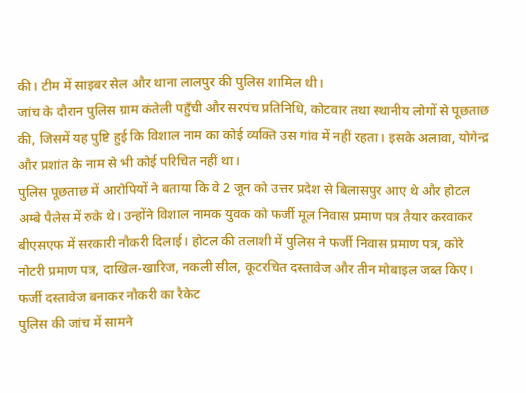की। टीम में साइबर सेल और थाना लालपुर की पुलिस शामिल थी।
जांच के दौरान पुलिस ग्राम कंतेली पहुँची और सरपंच प्रतिनिधि, कोटवार तथा स्थानीय लोगों से पूछताछ की, जिसमें यह पुष्टि हुई कि विशाल नाम का कोई व्यक्ति उस गांव में नहीं रहता। इसके अलावा, योगेन्द्र और प्रशांत के नाम से भी कोई परिचित नहीं था।
पुलिस पूछताछ में आरोपियों ने बताया कि वे 2 जून को उत्तर प्रदेश से बिलासपुर आए थे और होटल अम्बे पैलेस में रुके थे। उन्होंने विशाल नामक युवक को फर्जी मूल निवास प्रमाण पत्र तैयार करवाकर बीएसएफ में सरकारी नौकरी दिलाई। होटल की तलाशी में पुलिस ने फर्जी निवास प्रमाण पत्र, कोरे नोटरी प्रमाण पत्र, दाखिल-खारिज, नकली सील, कूटरचित दस्तावेज और तीन मोबाइल जब्त किए।
फर्जी दस्तावेज बनाकर नौकरी का रैकेट
पुलिस की जांच में सामने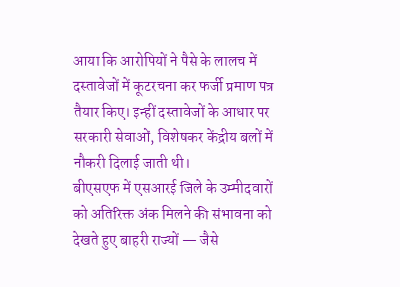आया कि आरोपियों ने पैसे के लालच में दस्तावेजों में कूटरचना कर फर्जी प्रमाण पत्र तैयार किए। इन्हीं दस्तावेजों के आधार पर सरकारी सेवाओं, विशेषकर केंद्रीय बलों में नौकरी दिलाई जाती थी।
बीएसएफ में एसआरई जिले के उम्मीदवारों को अतिरिक्त अंक मिलने की संभावना को देखते हुए बाहरी राज्यों — जैसे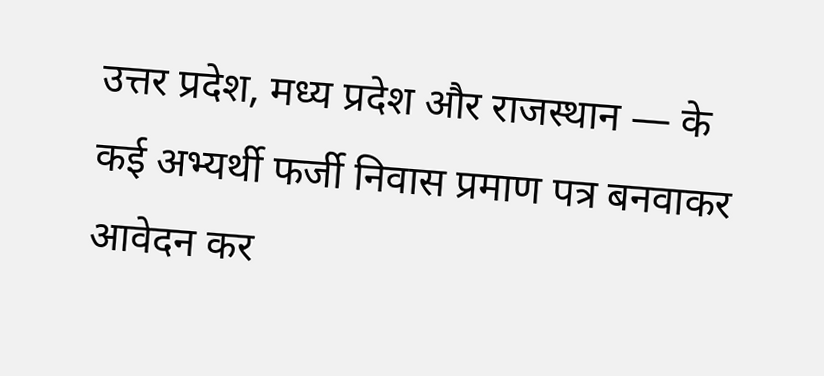उत्तर प्रदेश, मध्य प्रदेश और राजस्थान — के कई अभ्यर्थी फर्जी निवास प्रमाण पत्र बनवाकर आवेदन कर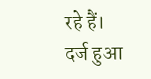रहे हैं।
दर्ज हुआ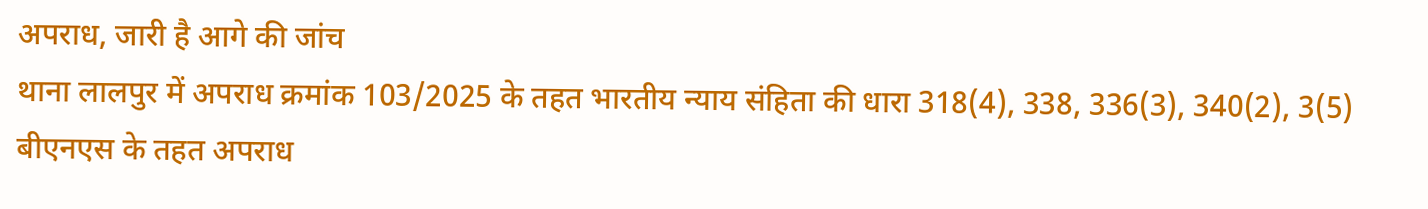अपराध, जारी है आगे की जांच
थाना लालपुर में अपराध क्रमांक 103/2025 के तहत भारतीय न्याय संहिता की धारा 318(4), 338, 336(3), 340(2), 3(5) बीएनएस के तहत अपराध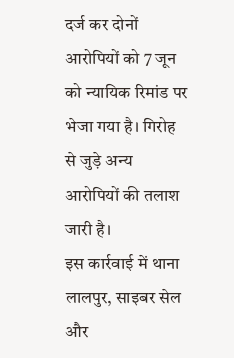दर्ज कर दोनों आरोपियों को 7 जून को न्यायिक रिमांड पर भेजा गया है। गिरोह से जुड़े अन्य आरोपियों की तलाश जारी है।
इस कार्रवाई में थाना लालपुर, साइबर सेल और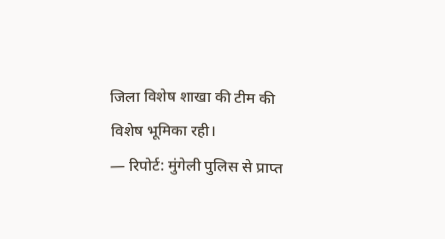जिला विशेष शाखा की टीम की विशेष भूमिका रही।
— रिपोर्ट: मुंगेली पुलिस से प्राप्त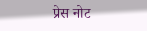प्रेस नोट